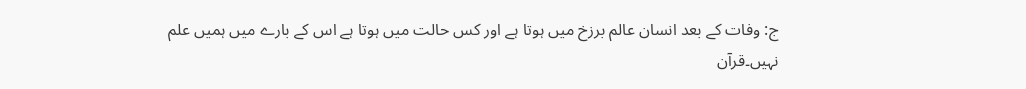ج: وفات کے بعد انسان عالم برزخ میں ہوتا ہے اور کس حالت میں ہوتا ہے اس کے بارے میں ہمیں علم نہیں۔قرآن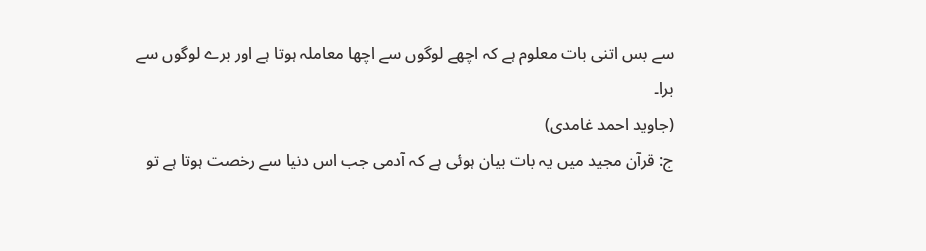سے بس اتنی بات معلوم ہے کہ اچھے لوگوں سے اچھا معاملہ ہوتا ہے اور برے لوگوں سے برا۔
(جاوید احمد غامدی)
ج: قرآن مجید میں یہ بات بیان ہوئی ہے کہ آدمی جب اس دنیا سے رخصت ہوتا ہے تو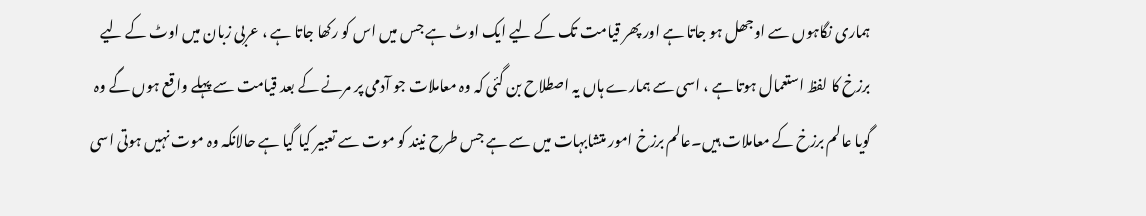ہماری نگاہوں سے اوجھل ہو جاتا ہے اور پھر قیامت تک کے لیے ایک اوٹ ہے جس میں اس کو رکھا جاتا ہے ، عربی زبان میں اوٹ کے لیے برزخ کا لفظ استعمال ہوتا ہے ، اسی سے ہمارے ہاں یہ اصطلاح بن گئی کہ وہ معاملات جو آدمی پر مرنے کے بعد قیامت سے پہلے واقع ہوں گے وہ گویا عالم برزخ کے معاملات ہیں۔عالم برزخ امور متشابہات میں سے ہے جس طرح نیند کو موت سے تعبیر کیا گیا ہے حالانکہ وہ موت نہیں ہوتی اسی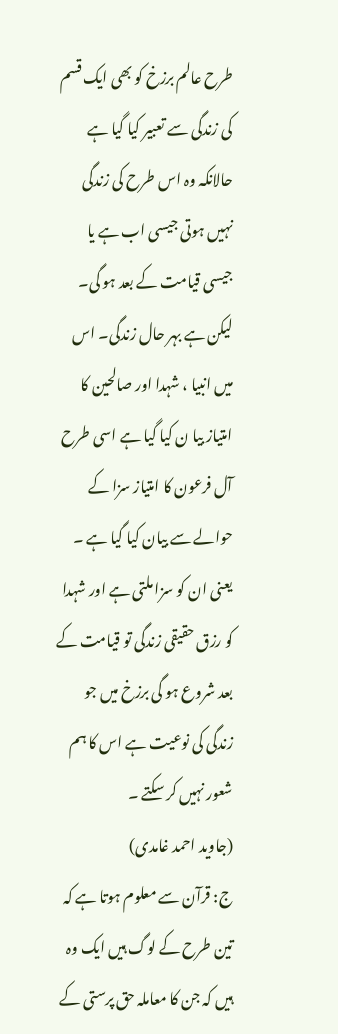طرح عالم برزخ کو بھی ایک قسم کی زندگی سے تعبیر کیا گیا ہے حالانکہ وہ اس طرح کی زندگی نہیں ہوتی جیسی اب ہے یا جیسی قیامت کے بعد ہو گی۔ لیکن ہے بہر حال زندگی۔ اس میں انبیا ، شہدا اور صالحین کا امتیاز بیا ن کیا گیا ہے اسی طرح آل فرعون کا امتیاز سزا کے حوالے سے بیان کیا گیا ہے ۔ یعنی ان کو سزا ملتی ہے اور شہدا کو رزق حقیقی زندگی تو قیامت کے بعد شروع ہو گی برزخ میں جو زندگی کی نوعیت ہے اس کا ہم شعور نہیں کر سکتے ۔
(جاوید احمد غامدی)
ج: قرآن سے معلوم ہوتا ہے کہ تین طرح کے لوگ ہیں ایک وہ ہیں کہ جن کا معاملہ حق پرستی کے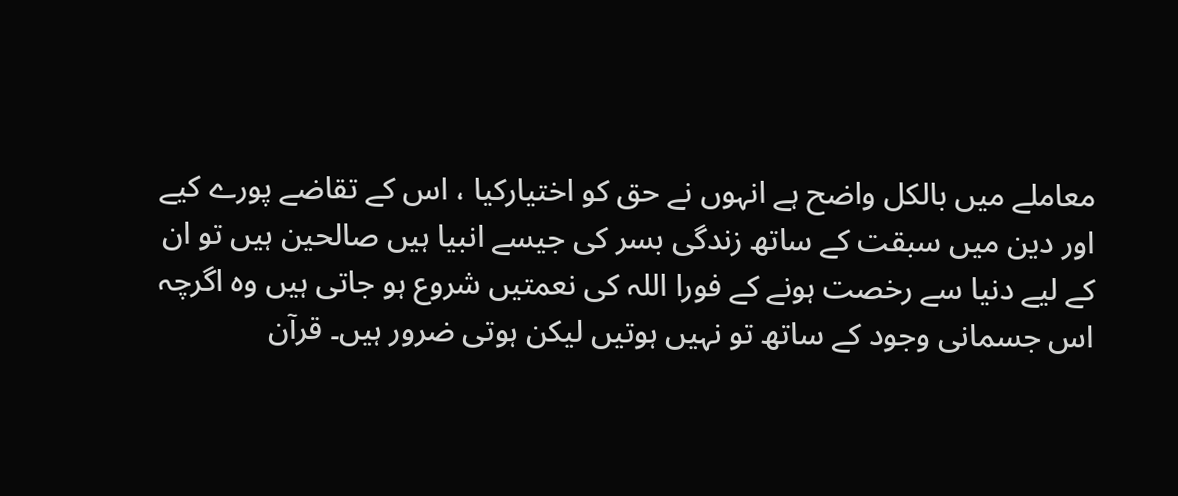معاملے میں بالکل واضح ہے انہوں نے حق کو اختیارکیا ، اس کے تقاضے پورے کیے اور دین میں سبقت کے ساتھ زندگی بسر کی جیسے انبیا ہیں صالحین ہیں تو ان کے لیے دنیا سے رخصت ہونے کے فورا اللہ کی نعمتیں شروع ہو جاتی ہیں وہ اگرچہ اس جسمانی وجود کے ساتھ تو نہیں ہوتیں لیکن ہوتی ضرور ہیں۔ قرآن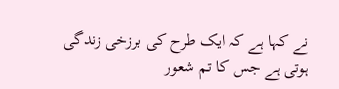نے کہا ہے کہ ایک طرح کی برزخی زندگی ہوتی ہے جس کا تم شعور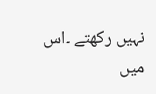نہیں رکھتے ۔اس میں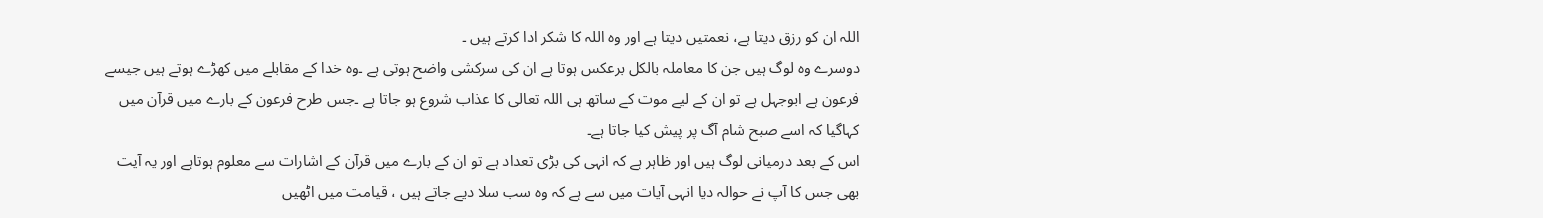اللہ ان کو رزق دیتا ہے، نعمتیں دیتا ہے اور وہ اللہ کا شکر ادا کرتے ہیں ۔
دوسرے وہ لوگ ہیں جن کا معاملہ بالکل برعکس ہوتا ہے ان کی سرکشی واضح ہوتی ہے ۔وہ خدا کے مقابلے میں کھڑے ہوتے ہیں جیسے فرعون ہے ابوجہل ہے تو ان کے لیے موت کے ساتھ ہی اللہ تعالی کا عذاب شروع ہو جاتا ہے ۔جس طرح فرعون کے بارے میں قرآن میں کہاگیا کہ اسے صبح شام آگ پر پیش کیا جاتا ہے۔
اس کے بعد درمیانی لوگ ہیں اور ظاہر ہے کہ انہی کی بڑی تعداد ہے تو ان کے بارے میں قرآن کے اشارات سے معلوم ہوتاہے اور یہ آیت بھی جس کا آپ نے حوالہ دیا انہی آیات میں سے ہے کہ وہ سب سلا دیے جاتے ہیں ، قیامت میں اٹھیں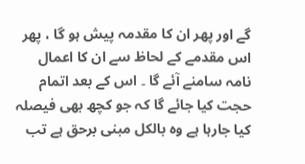گے اور پھر ان کا مقدمہ پیش ہو گا ، پھر اس مقدمے کے لحاظ سے ان کا اعمال نامہ سامنے آئے گا ۔ اس کے بعد اتمام حجت کیا جائے گا کہ جو کچھ بھی فیصلہ کیا جارہا ہے وہ بالکل مبنی برحق ہے تب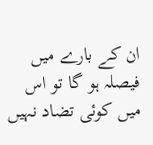ان کے بارے میں فیصلہ ہو گا تو اس میں کوئی تضاد نہیں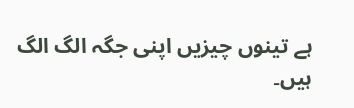ہے تینوں چیزیں اپنی جگہ الگ الگ ہیں۔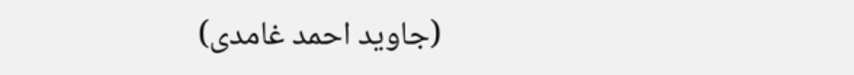(جاوید احمد غامدی)